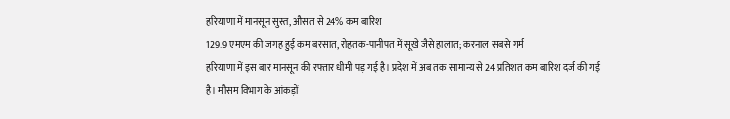हरियाणा में मानसून सुस्त, औसत से 24% कम बारिश
129.9 एमएम की जगह हुई कम बरसात, रोहतक-पानीपत में सूखे जैसे हालात; करनाल सबसे गर्म
हरियाणा में इस बार मानसून की रफ्तार धीमी पड़ गई है। प्रदेश में अब तक सामान्य से 24 प्रतिशत कम बारिश दर्ज की गई है। मौसम विभाग के आंकड़ों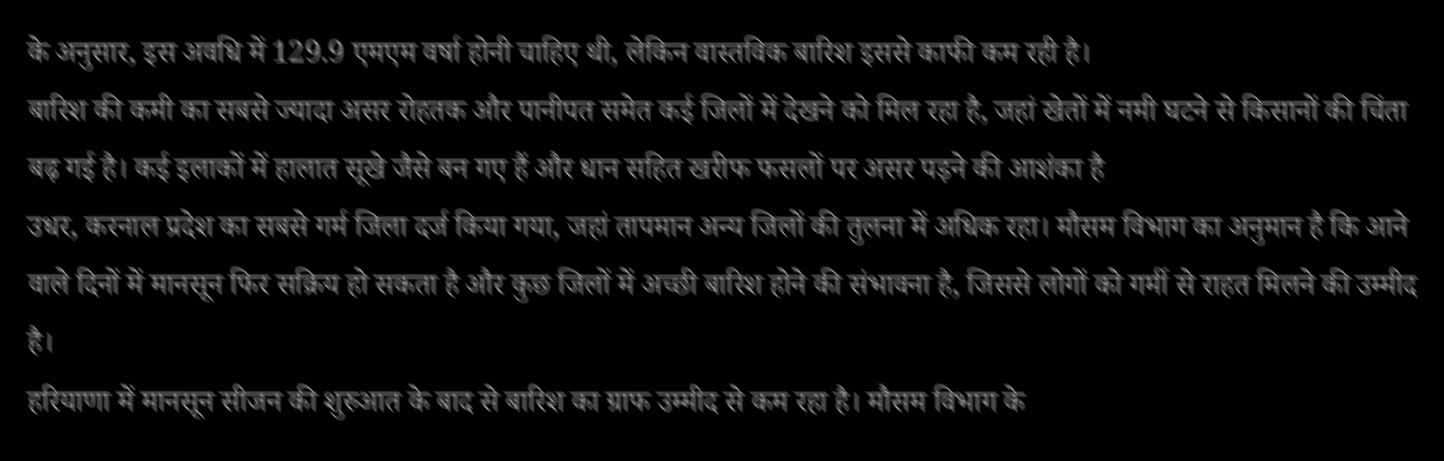के अनुसार, इस अवधि में 129.9 एमएम वर्षा होनी चाहिए थी, लेकिन वास्तविक बारिश इससे काफी कम रही है।
बारिश की कमी का सबसे ज्यादा असर रोहतक और पानीपत समेत कई जिलों में देखने को मिल रहा है, जहां खेतों में नमी घटने से किसानों की चिंता बढ़ गई है। कई इलाकों में हालात सूखे जैसे बन गए हैं और धान सहित खरीफ फसलों पर असर पड़ने की आशंका है
उधर, करनाल प्रदेश का सबसे गर्म जिला दर्ज किया गया, जहां तापमान अन्य जिलों की तुलना में अधिक रहा। मौसम विभाग का अनुमान है कि आने वाले दिनों में मानसून फिर सक्रिय हो सकता है और कुछ जिलों में अच्छी बारिश होने की संभावना है, जिससे लोगों को गर्मी से राहत मिलने की उम्मीद है।
हरियाणा में मानसून सीजन की शुरुआत के बाद से बारिश का ग्राफ उम्मीद से कम रहा है। मौसम विभाग के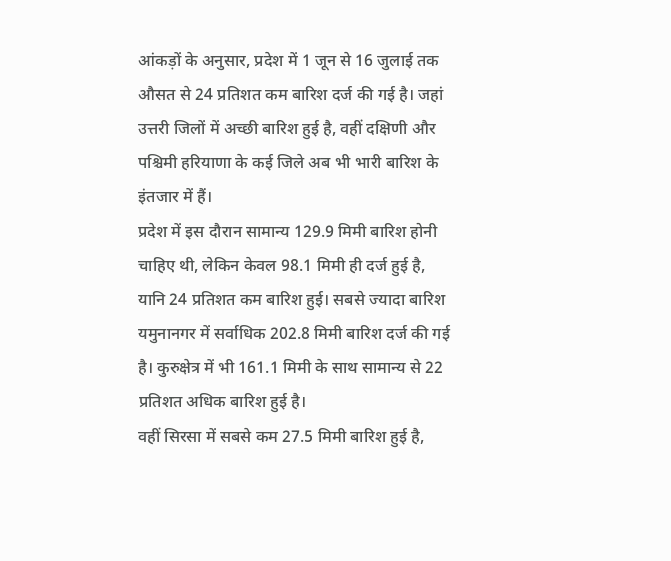आंकड़ों के अनुसार, प्रदेश में 1 जून से 16 जुलाई तक औसत से 24 प्रतिशत कम बारिश दर्ज की गई है। जहां उत्तरी जिलों में अच्छी बारिश हुई है, वहीं दक्षिणी और पश्चिमी हरियाणा के कई जिले अब भी भारी बारिश के इंतजार में हैं।
प्रदेश में इस दौरान सामान्य 129.9 मिमी बारिश होनी चाहिए थी, लेकिन केवल 98.1 मिमी ही दर्ज हुई है, यानि 24 प्रतिशत कम बारिश हुई। सबसे ज्यादा बारिश यमुनानगर में सर्वाधिक 202.8 मिमी बारिश दर्ज की गई है। कुरुक्षेत्र में भी 161.1 मिमी के साथ सामान्य से 22 प्रतिशत अधिक बारिश हुई है।
वहीं सिरसा में सबसे कम 27.5 मिमी बारिश हुई है,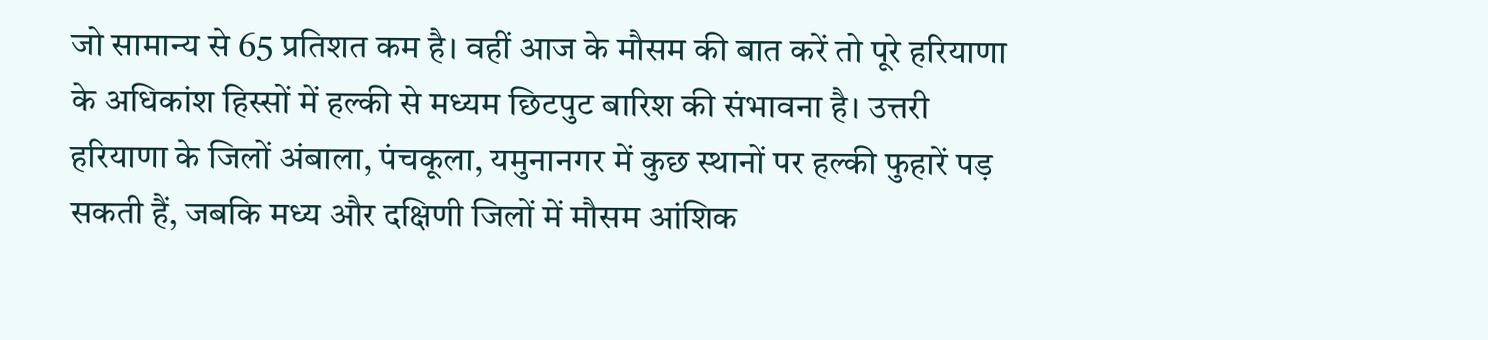जो सामान्य से 65 प्रतिशत कम है। वहीं आज के मौसम की बात करें तो पूरे हरियाणा के अधिकांश हिस्सों में हल्की से मध्यम छिटपुट बारिश की संभावना है। उत्तरी हरियाणा के जिलों अंबाला, पंचकूला, यमुनानगर में कुछ स्थानों पर हल्की फुहारें पड़ सकती हैं, जबकि मध्य और दक्षिणी जिलों में मौसम आंशिक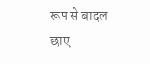रूप से बादल छाए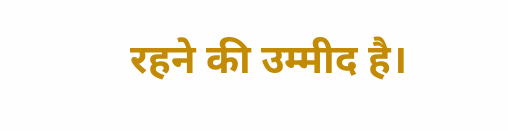रहने की उम्मीद है।